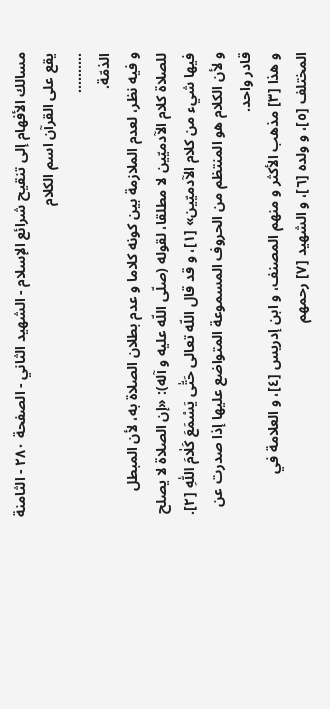مسالك الأفهام إلى تنقيح شرائع الإسلام - الشهيد الثاني - الصفحة ٢٨٠ - الثامنة يقع على القرآن اسم الكلام
..........
الذمّة.
و فيه نظر، لعدم الملازمة بين كونه كلاما و عدم بطلان الصلاة به، لأن المبطل للصلاة كلام الآدميّين لا مطلقا، لقوله (صلّى اللّه عليه و آله): «إن الصلاة لا يصلح فيها شيء من كلام الآدميّين» [١]، و قد قال اللّه تعالى حَتّٰى يَسْمَعَ كَلٰامَ اللّٰهِ [٢]. و لأن الكلام هو المنتظم من الحروف المسموعة المتواضع عليها إذا صدرت عن قادر واحد.
و هذا [٣] مذهب الأكثر و منهم المصنف، و ابن إدريس [٤]، و العلامة في المختلف [٥]، و ولده [٦]، و الشهيد [٧] رحمهم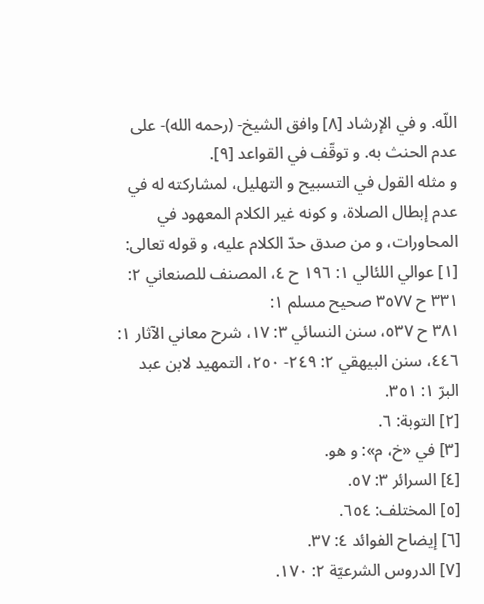اللّه. و في الإرشاد [٨] وافق الشيخ- (رحمه الله)- على عدم الحنث به. و توقّف في القواعد [٩].
و مثله القول في التسبيح و التهليل، لمشاركته له في عدم إبطال الصلاة، و كونه غير الكلام المعهود في المحاورات، و من صدق حدّ الكلام عليه، و قوله تعالى:
[١] عوالي اللئالي ١: ١٩٦ ح ٤، المصنف للصنعاني ٢: ٣٣١ ح ٣٥٧٧ صحيح مسلم ١:
٣٨١ ح ٥٣٧، سنن النسائي ٣: ١٧، شرح معاني الآثار ١: ٤٤٦، سنن البيهقي ٢: ٢٤٩- ٢٥٠، التمهيد لابن عبد البرّ ١: ٣٥١.
[٢] التوبة: ٦.
[٣] في «خ، م»: و هو.
[٤] السرائر ٣: ٥٧.
[٥] المختلف: ٦٥٤.
[٦] إيضاح الفوائد ٤: ٣٧.
[٧] الدروس الشرعيّة ٢: ١٧٠.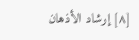[٨] إرشاد الأذهان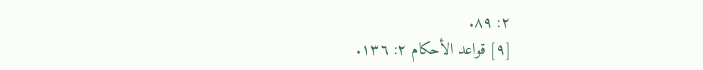٢: ٨٩.
[٩] قواعد الأحكام ٢: ١٣٦.